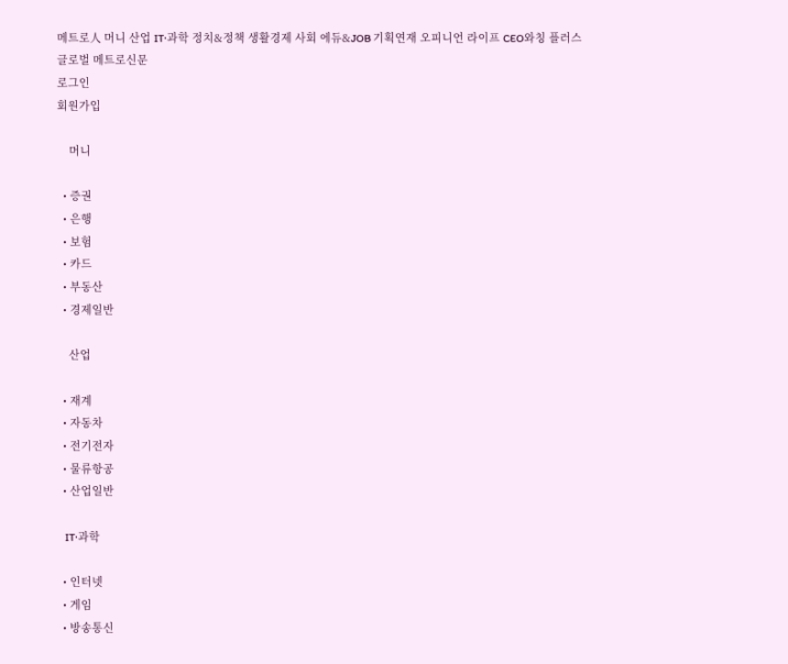메트로人 머니 산업 IT·과학 정치&정책 생활경제 사회 에듀&JOB 기획연재 오피니언 라이프 CEO와칭 플러스
글로벌 메트로신문
로그인
회원가입

    머니

  • 증권
  • 은행
  • 보험
  • 카드
  • 부동산
  • 경제일반

    산업

  • 재계
  • 자동차
  • 전기전자
  • 물류항공
  • 산업일반

    IT·과학

  • 인터넷
  • 게임
  • 방송통신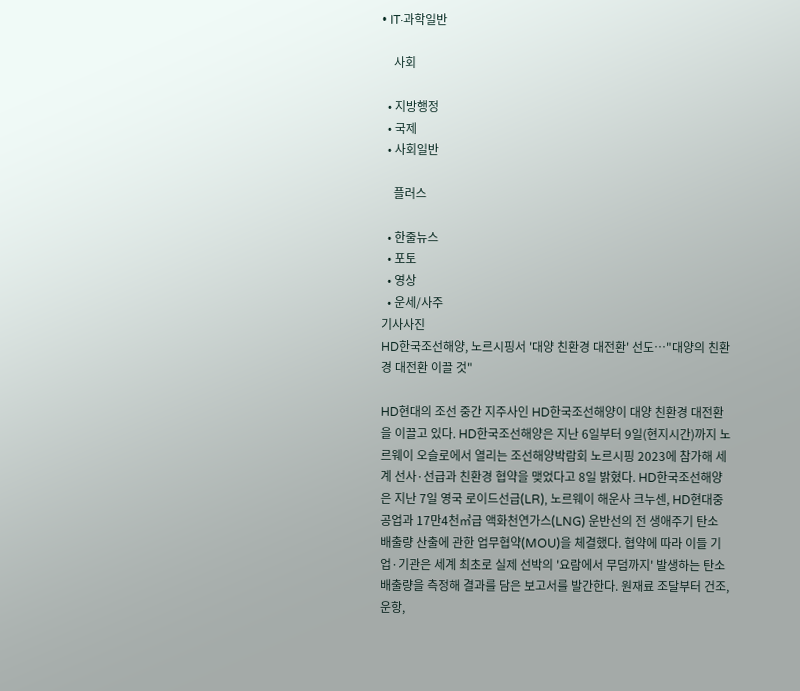• IT·과학일반

    사회

  • 지방행정
  • 국제
  • 사회일반

    플러스

  • 한줄뉴스
  • 포토
  • 영상
  • 운세/사주
기사사진
HD한국조선해양, 노르시핑서 '대양 친환경 대전환' 선도…"대양의 친환경 대전환 이끌 것"

HD현대의 조선 중간 지주사인 HD한국조선해양이 대양 친환경 대전환을 이끌고 있다. HD한국조선해양은 지난 6일부터 9일(현지시간)까지 노르웨이 오슬로에서 열리는 조선해양박람회 노르시핑 2023에 참가해 세계 선사·선급과 친환경 협약을 맺었다고 8일 밝혔다. HD한국조선해양은 지난 7일 영국 로이드선급(LR), 노르웨이 해운사 크누센, HD현대중공업과 17만4천㎥급 액화천연가스(LNG) 운반선의 전 생애주기 탄소 배출량 산출에 관한 업무협약(MOU)을 체결했다. 협약에 따라 이들 기업·기관은 세계 최초로 실제 선박의 '요람에서 무덤까지' 발생하는 탄소 배출량을 측정해 결과를 담은 보고서를 발간한다. 원재료 조달부터 건조, 운항,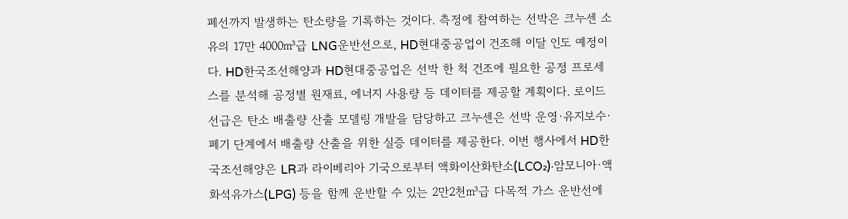폐선까지 발생하는 탄소량을 기록하는 것이다. 측정에 참여하는 선박은 크누센 소유의 17만 4000㎥급 LNG운반선으로, HD현대중공업이 건조해 이달 인도 예정이다. HD한국조선해양과 HD현대중공업은 선박 한 척 건조에 필요한 공정 프로세스를 분석해 공정별 원재료, 에너지 사용량 등 데이터를 제공할 계획이다. 로이드선급은 탄소 배출량 산출 모델링 개발을 담당하고 크누센은 선박 운영·유지보수·폐기 단계에서 배출량 산출을 위한 실증 데이터를 제공한다. 이번 행사에서 HD한국조선해양은 LR과 라이베리아 기국으로부터 액화이산화탄소(LCO₂)·암모니아·액화석유가스(LPG) 등을 함께 운반할 수 있는 2만2천㎥급 다목적 가스 운반선에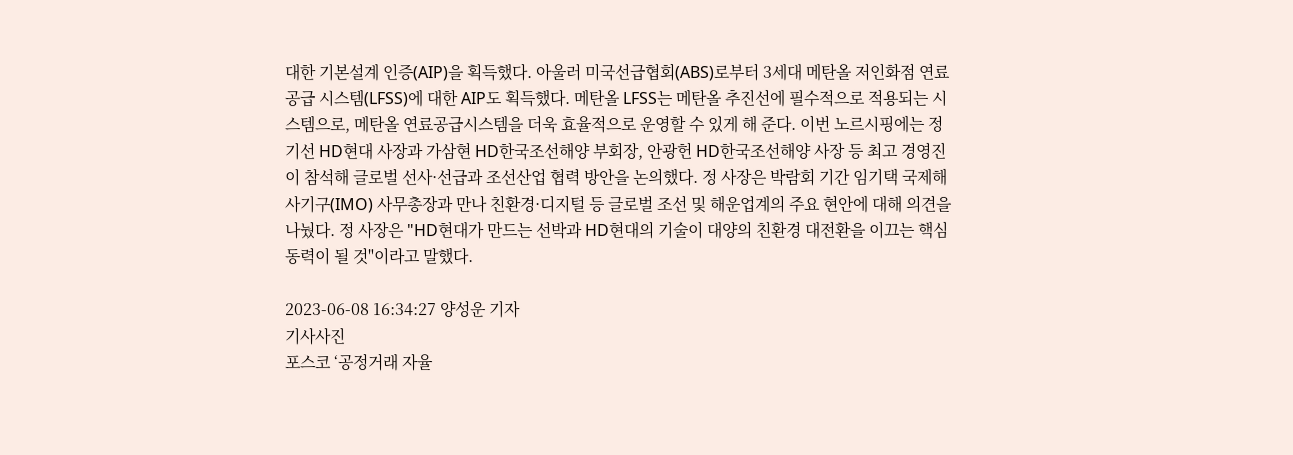대한 기본설계 인증(AIP)을 획득했다. 아울러 미국선급협회(ABS)로부터 3세대 메탄올 저인화점 연료공급 시스템(LFSS)에 대한 AIP도 획득했다. 메탄올 LFSS는 메탄올 추진선에 필수적으로 적용되는 시스템으로, 메탄올 연료공급시스템을 더욱 효율적으로 운영할 수 있게 해 준다. 이번 노르시핑에는 정기선 HD현대 사장과 가삼현 HD한국조선해양 부회장, 안광헌 HD한국조선해양 사장 등 최고 경영진이 참석해 글로벌 선사·선급과 조선산업 협력 방안을 논의했다. 정 사장은 박람회 기간 임기택 국제해사기구(IMO) 사무총장과 만나 친환경·디지털 등 글로벌 조선 및 해운업계의 주요 현안에 대해 의견을 나눴다. 정 사장은 "HD현대가 만드는 선박과 HD현대의 기술이 대양의 친환경 대전환을 이끄는 핵심 동력이 될 것"이라고 말했다.

2023-06-08 16:34:27 양성운 기자
기사사진
포스코 ‘공정거래 자율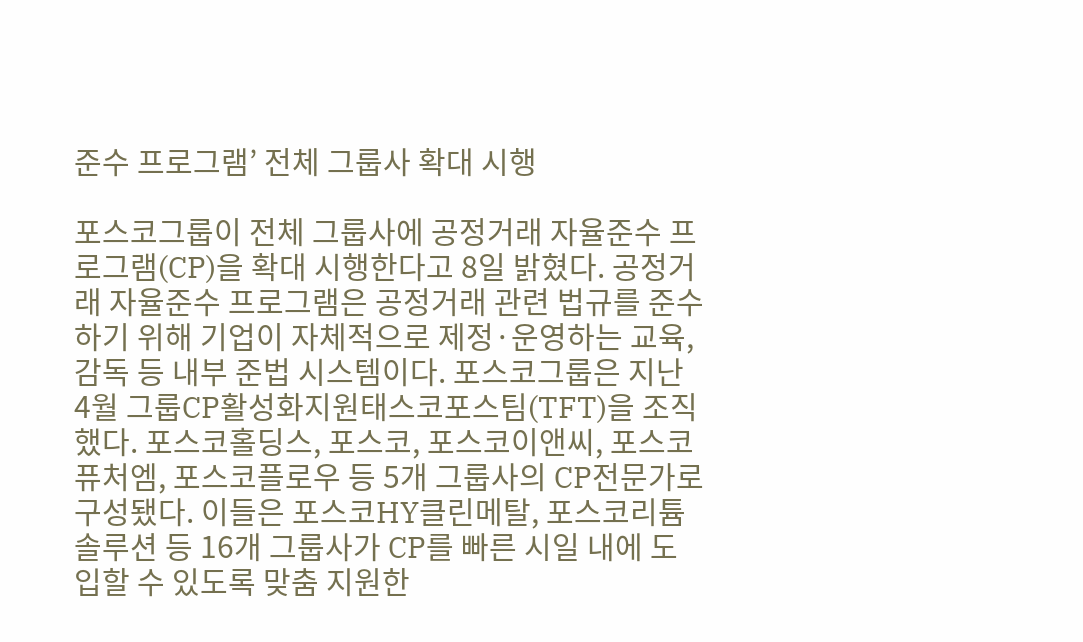준수 프로그램’ 전체 그룹사 확대 시행

포스코그룹이 전체 그룹사에 공정거래 자율준수 프로그램(CP)을 확대 시행한다고 8일 밝혔다. 공정거래 자율준수 프로그램은 공정거래 관련 법규를 준수하기 위해 기업이 자체적으로 제정·운영하는 교육, 감독 등 내부 준법 시스템이다. 포스코그룹은 지난 4월 그룹CP활성화지원태스코포스팀(TFT)을 조직했다. 포스코홀딩스, 포스코, 포스코이앤씨, 포스코퓨처엠, 포스코플로우 등 5개 그룹사의 CP전문가로 구성됐다. 이들은 포스코HY클린메탈, 포스코리튬솔루션 등 16개 그룹사가 CP를 빠른 시일 내에 도입할 수 있도록 맞춤 지원한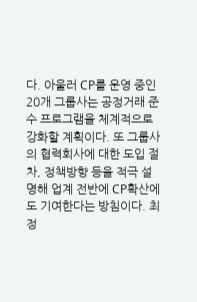다. 아울러 CP를 운영 중인 20개 그룹사는 공정거래 준수 프로그램을 체계적으로 강화할 계획이다. 또 그룹사의 협력회사에 대한 도입 절차, 정책방향 등을 적극 설명해 업계 전반에 CP확산에도 기여한다는 방침이다. 최정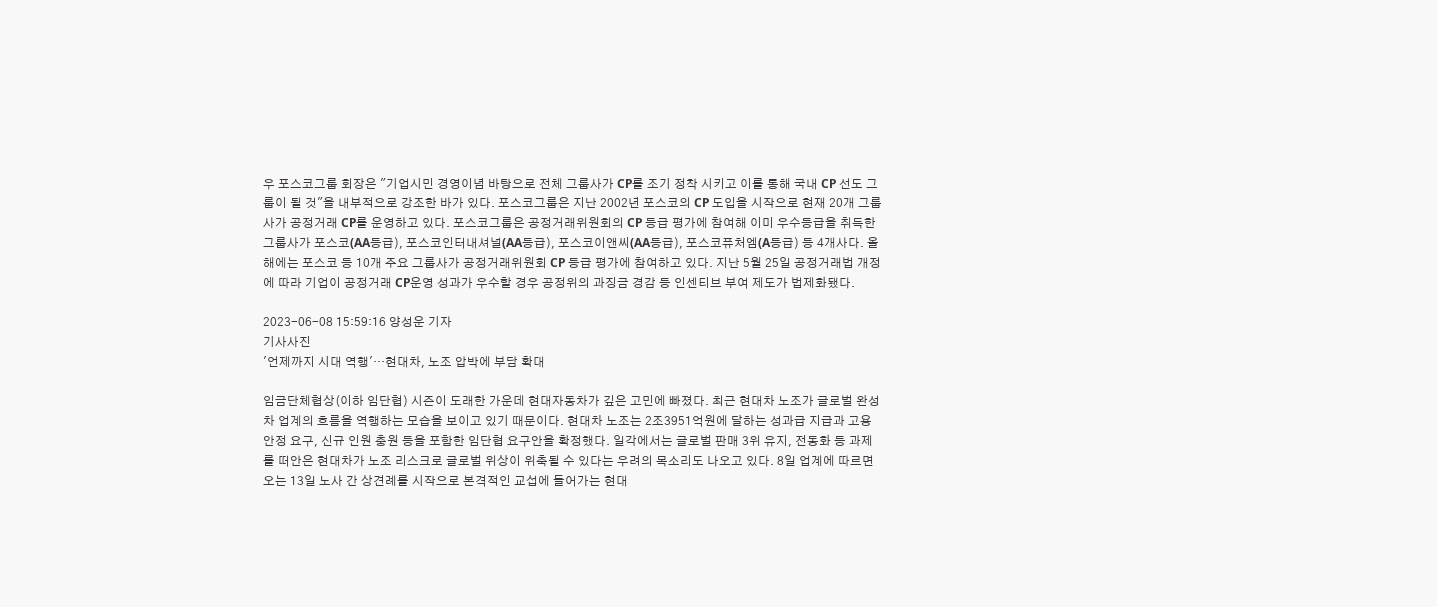우 포스코그룹 회장은 "기업시민 경영이념 바탕으로 전체 그룹사가 CP를 조기 정착 시키고 이를 통해 국내 CP 선도 그룹이 될 것"을 내부적으로 강조한 바가 있다. 포스코그룹은 지난 2002년 포스코의 CP 도입을 시작으로 현재 20개 그룹사가 공정거래 CP를 운영하고 있다. 포스코그룹은 공정거래위원회의 CP 등급 평가에 참여해 이미 우수등급을 취득한 그룹사가 포스코(AA등급), 포스코인터내셔널(AA등급), 포스코이앤씨(AA등급), 포스코퓨처엠(A등급) 등 4개사다. 올해에는 포스코 등 10개 주요 그룹사가 공정거래위원회 CP 등급 평가에 참여하고 있다. 지난 5월 25일 공정거래법 개정에 따라 기업이 공정거래 CP운영 성과가 우수할 경우 공정위의 과징금 경감 등 인센티브 부여 제도가 법제화됐다.

2023-06-08 15:59:16 양성운 기자
기사사진
'언제까지 시대 역행'…현대차, 노조 압박에 부담 확대

임금단체협상(이하 임단협) 시즌이 도래한 가운데 현대자동차가 깊은 고민에 빠졌다. 최근 현대차 노조가 글로벌 완성차 업계의 흐름을 역행하는 모습을 보이고 있기 때문이다. 현대차 노조는 2조3951억원에 달하는 성과급 지급과 고용안정 요구, 신규 인원 충원 등을 포함한 임단협 요구안을 확정했다. 일각에서는 글로벌 판매 3위 유지, 전동화 등 과제를 떠안은 현대차가 노조 리스크로 글로벌 위상이 위축될 수 있다는 우려의 목소리도 나오고 있다. 8일 업계에 따르면 오는 13일 노사 간 상견례를 시작으로 본격적인 교섭에 들어가는 현대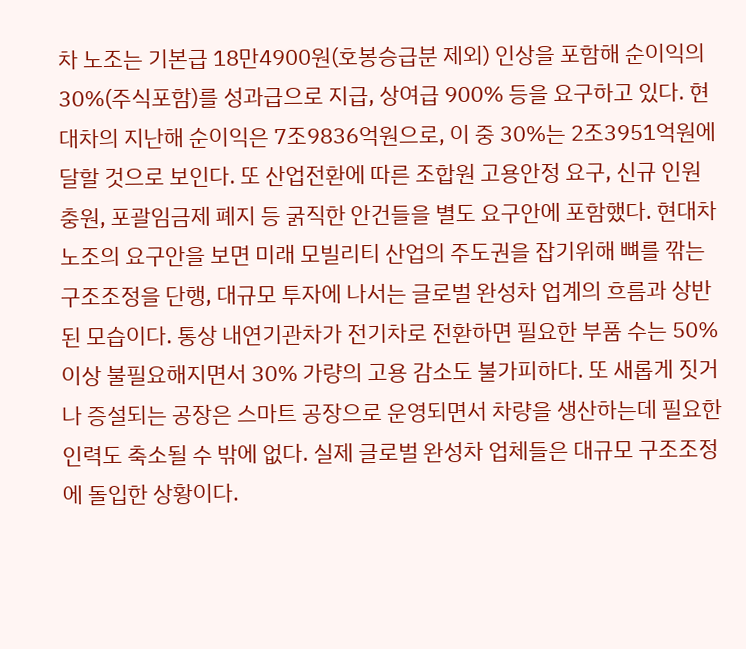차 노조는 기본급 18만4900원(호봉승급분 제외) 인상을 포함해 순이익의 30%(주식포함)를 성과급으로 지급, 상여급 900% 등을 요구하고 있다. 현대차의 지난해 순이익은 7조9836억원으로, 이 중 30%는 2조3951억원에 달할 것으로 보인다. 또 산업전환에 따른 조합원 고용안정 요구, 신규 인원 충원, 포괄임금제 폐지 등 굵직한 안건들을 별도 요구안에 포함했다. 현대차 노조의 요구안을 보면 미래 모빌리티 산업의 주도권을 잡기위해 뼈를 깎는 구조조정을 단행, 대규모 투자에 나서는 글로벌 완성차 업계의 흐름과 상반된 모습이다. 통상 내연기관차가 전기차로 전환하면 필요한 부품 수는 50% 이상 불필요해지면서 30% 가량의 고용 감소도 불가피하다. 또 새롭게 짓거나 증설되는 공장은 스마트 공장으로 운영되면서 차량을 생산하는데 필요한 인력도 축소될 수 밖에 없다. 실제 글로벌 완성차 업체들은 대규모 구조조정에 돌입한 상황이다.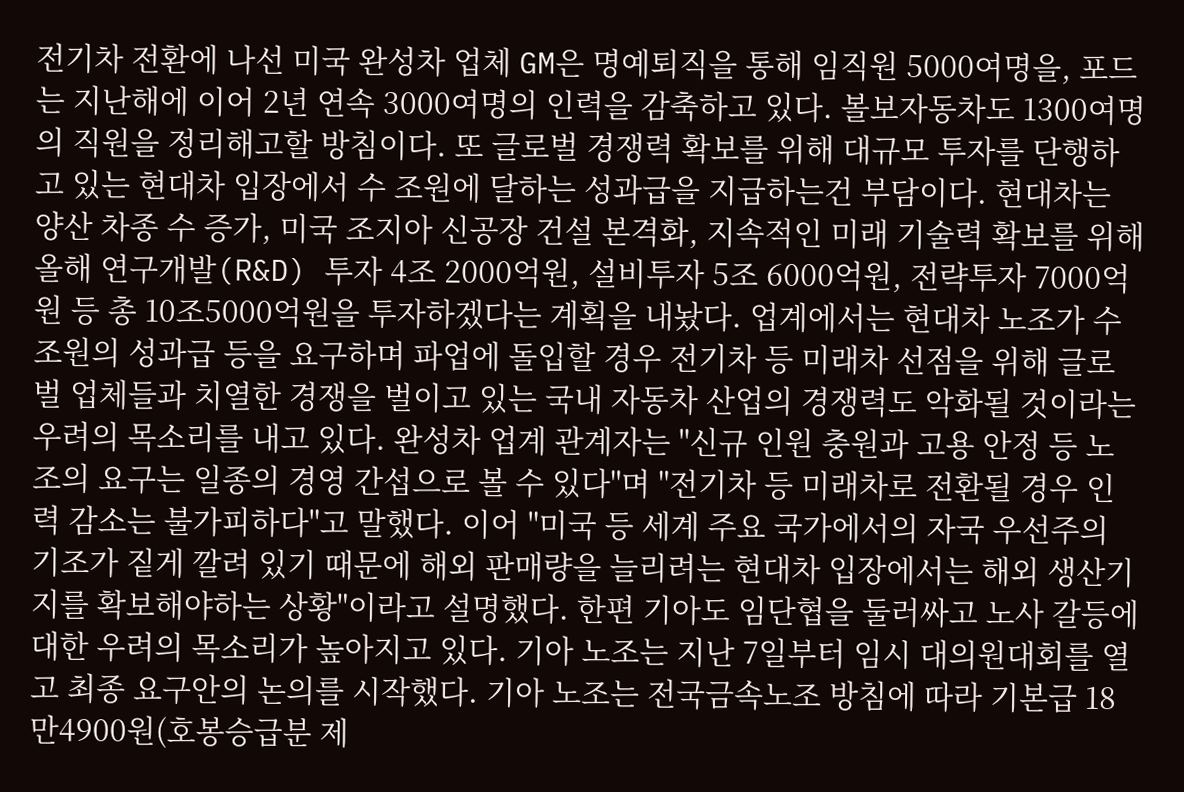전기차 전환에 나선 미국 완성차 업체 GM은 명예퇴직을 통해 임직원 5000여명을, 포드는 지난해에 이어 2년 연속 3000여명의 인력을 감축하고 있다. 볼보자동차도 1300여명의 직원을 정리해고할 방침이다. 또 글로벌 경쟁력 확보를 위해 대규모 투자를 단행하고 있는 현대차 입장에서 수 조원에 달하는 성과급을 지급하는건 부담이다. 현대차는 양산 차종 수 증가, 미국 조지아 신공장 건설 본격화, 지속적인 미래 기술력 확보를 위해 올해 연구개발(R&D) 투자 4조 2000억원, 설비투자 5조 6000억원, 전략투자 7000억원 등 총 10조5000억원을 투자하겠다는 계획을 내놨다. 업계에서는 현대차 노조가 수 조원의 성과급 등을 요구하며 파업에 돌입할 경우 전기차 등 미래차 선점을 위해 글로벌 업체들과 치열한 경쟁을 벌이고 있는 국내 자동차 산업의 경쟁력도 악화될 것이라는 우려의 목소리를 내고 있다. 완성차 업계 관계자는 "신규 인원 충원과 고용 안정 등 노조의 요구는 일종의 경영 간섭으로 볼 수 있다"며 "전기차 등 미래차로 전환될 경우 인력 감소는 불가피하다"고 말했다. 이어 "미국 등 세계 주요 국가에서의 자국 우선주의 기조가 짙게 깔려 있기 때문에 해외 판매량을 늘리려는 현대차 입장에서는 해외 생산기지를 확보해야하는 상황"이라고 설명했다. 한편 기아도 임단협을 둘러싸고 노사 갈등에 대한 우려의 목소리가 높아지고 있다. 기아 노조는 지난 7일부터 임시 대의원대회를 열고 최종 요구안의 논의를 시작했다. 기아 노조는 전국금속노조 방침에 따라 기본급 18만4900원(호봉승급분 제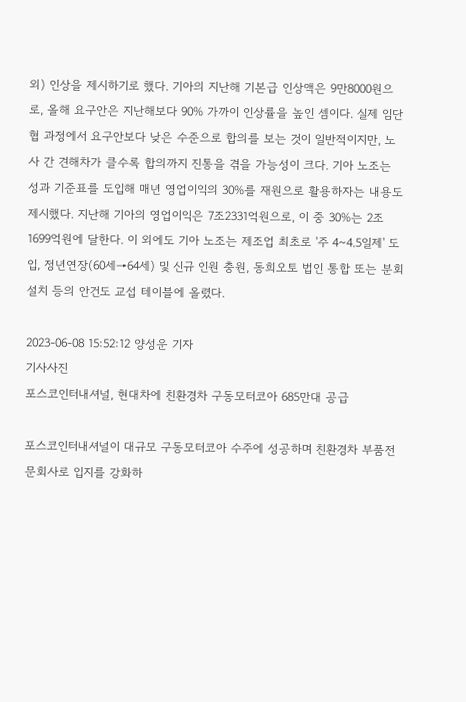외) 인상을 제시하기로 했다. 기아의 지난해 기본급 인상액은 9만8000원으로, 올해 요구안은 지난해보다 90% 가까이 인상률을 높인 셈이다. 실제 임단협 과정에서 요구안보다 낮은 수준으로 합의를 보는 것이 일반적이지만, 노사 간 견해차가 클수록 합의까지 진통을 겪을 가능성이 크다. 기아 노조는 성과 기준표를 도입해 매년 영업이익의 30%를 재원으로 활용하자는 내용도 제시했다. 지난해 기아의 영업이익은 7조2331억원으로, 이 중 30%는 2조1699억원에 달한다. 이 외에도 기아 노조는 제조업 최초로 '주 4~4.5일제' 도입, 정년연장(60세→64세) 및 신규 인원 충원, 동희오토 법인 통합 또는 분회 설치 등의 안건도 교섭 테이블에 올렸다.

2023-06-08 15:52:12 양성운 기자
기사사진
포스코인터내셔널, 현대차에 친환경차 구동모터코아 685만대 공급

포스코인터내셔널이 대규모 구동모터코아 수주에 성공하며 친환경차 부품전문회사로 입지를 강화하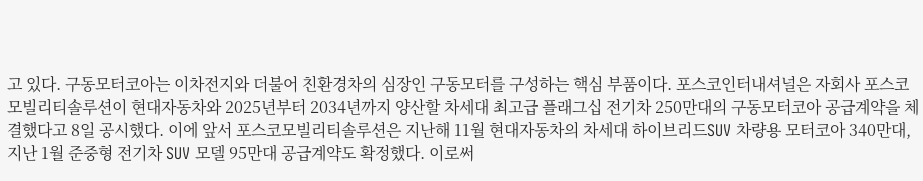고 있다. 구동모터코아는 이차전지와 더불어 친환경차의 심장인 구동모터를 구성하는 핵심 부품이다. 포스코인터내셔널은 자회사 포스코모빌리티솔루션이 현대자동차와 2025년부터 2034년까지 양산할 차세대 최고급 플래그십 전기차 250만대의 구동모터코아 공급계약을 체결했다고 8일 공시했다. 이에 앞서 포스코모빌리티솔루션은 지난해 11월 현대자동차의 차세대 하이브리드SUV 차량용 모터코아 340만대, 지난 1월 준중형 전기차 SUV 모델 95만대 공급계약도 확정했다. 이로써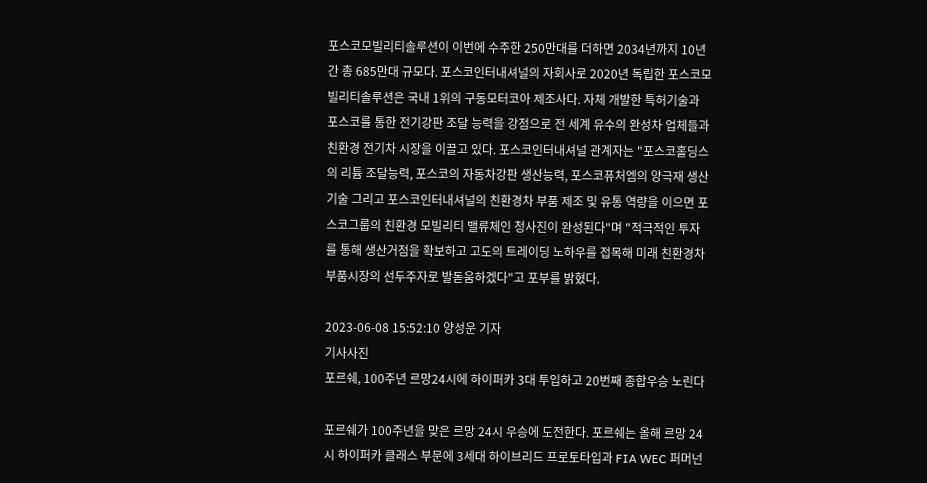포스코모빌리티솔루션이 이번에 수주한 250만대를 더하면 2034년까지 10년간 총 685만대 규모다. 포스코인터내셔널의 자회사로 2020년 독립한 포스코모빌리티솔루션은 국내 1위의 구동모터코아 제조사다. 자체 개발한 특허기술과 포스코를 통한 전기강판 조달 능력을 강점으로 전 세계 유수의 완성차 업체들과 친환경 전기차 시장을 이끌고 있다. 포스코인터내셔널 관계자는 "포스코홀딩스의 리튬 조달능력, 포스코의 자동차강판 생산능력, 포스코퓨처엠의 양극재 생산기술 그리고 포스코인터내셔널의 친환경차 부품 제조 및 유통 역량을 이으면 포스코그룹의 친환경 모빌리티 밸류체인 청사진이 완성된다"며 "적극적인 투자를 통해 생산거점을 확보하고 고도의 트레이딩 노하우를 접목해 미래 친환경차 부품시장의 선두주자로 발돋움하겠다"고 포부를 밝혔다.

2023-06-08 15:52:10 양성운 기자
기사사진
포르쉐, 100주년 르망24시에 하이퍼카 3대 투입하고 20번째 종합우승 노린다

포르쉐가 100주년을 맞은 르망 24시 우승에 도전한다. 포르쉐는 올해 르망 24시 하이퍼카 클래스 부문에 3세대 하이브리드 프로토타입과 FIA WEC 퍼머넌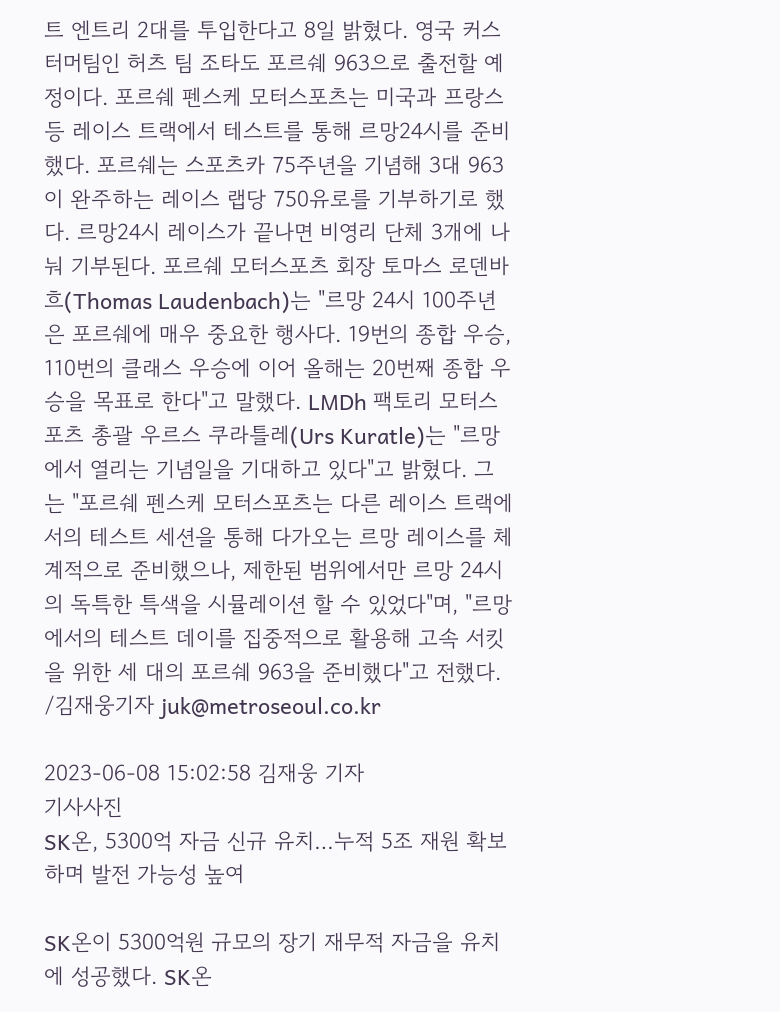트 엔트리 2대를 투입한다고 8일 밝혔다. 영국 커스터머팀인 허츠 팀 조타도 포르쉐 963으로 출전할 예정이다. 포르쉐 펜스케 모터스포츠는 미국과 프랑스 등 레이스 트랙에서 테스트를 통해 르망24시를 준비했다. 포르쉐는 스포츠카 75주년을 기념해 3대 963이 완주하는 레이스 랩당 750유로를 기부하기로 했다. 르망24시 레이스가 끝나면 비영리 단체 3개에 나눠 기부된다. 포르쉐 모터스포츠 회장 토마스 로덴바흐(Thomas Laudenbach)는 "르망 24시 100주년은 포르쉐에 매우 중요한 행사다. 19번의 종합 우승, 110번의 클래스 우승에 이어 올해는 20번째 종합 우승을 목표로 한다"고 말했다. LMDh 팩토리 모터스포츠 총괄 우르스 쿠라틀레(Urs Kuratle)는 "르망에서 열리는 기념일을 기대하고 있다"고 밝혔다. 그는 "포르쉐 펜스케 모터스포츠는 다른 레이스 트랙에서의 테스트 세션을 통해 다가오는 르망 레이스를 체계적으로 준비했으나, 제한된 범위에서만 르망 24시의 독특한 특색을 시뮬레이션 할 수 있었다"며, "르망에서의 테스트 데이를 집중적으로 활용해 고속 서킷을 위한 세 대의 포르쉐 963을 준비했다"고 전했다. /김재웅기자 juk@metroseoul.co.kr

2023-06-08 15:02:58 김재웅 기자
기사사진
SK온, 5300억 자금 신규 유치…누적 5조 재원 확보하며 발전 가능성 높여

SK온이 5300억원 규모의 장기 재무적 자금을 유치에 성공했다. SK온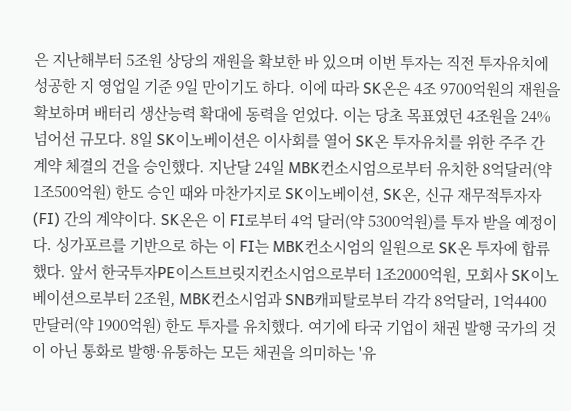은 지난해부터 5조원 상당의 재원을 확보한 바 있으며 이번 투자는 직전 투자유치에 성공한 지 영업일 기준 9일 만이기도 하다. 이에 따라 SK온은 4조 9700억원의 재원을 확보하며 배터리 생산능력 확대에 동력을 얻었다. 이는 당초 목표였던 4조원을 24% 넘어선 규모다. 8일 SK이노베이션은 이사회를 열어 SK온 투자유치를 위한 주주 간 계약 체결의 건을 승인했다. 지난달 24일 MBK컨소시엄으로부터 유치한 8억달러(약 1조500억원) 한도 승인 때와 마찬가지로 SK이노베이션, SK온, 신규 재무적투자자(FI) 간의 계약이다. SK온은 이 FI로부터 4억 달러(약 5300억원)를 투자 받을 예정이다. 싱가포르를 기반으로 하는 이 FI는 MBK컨소시엄의 일원으로 SK온 투자에 합류했다. 앞서 한국투자PE이스트브릿지컨소시엄으로부터 1조2000억원, 모회사 SK이노베이션으로부터 2조원, MBK컨소시엄과 SNB캐피탈로부터 각각 8억달러, 1억4400만달러(약 1900억원) 한도 투자를 유치했다. 여기에 타국 기업이 채권 발행 국가의 것이 아닌 통화로 발행·유통하는 모든 채권을 의미하는 '유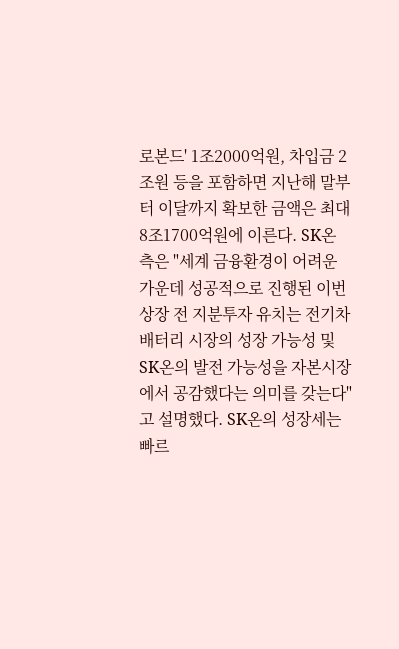로본드' 1조2000억원, 차입금 2조원 등을 포함하면 지난해 말부터 이달까지 확보한 금액은 최대 8조1700억원에 이른다. SK온 측은 "세계 금융환경이 어려운 가운데 성공적으로 진행된 이번 상장 전 지분투자 유치는 전기차 배터리 시장의 성장 가능성 및 SK온의 발전 가능성을 자본시장에서 공감했다는 의미를 갖는다"고 설명했다. SK온의 성장세는 빠르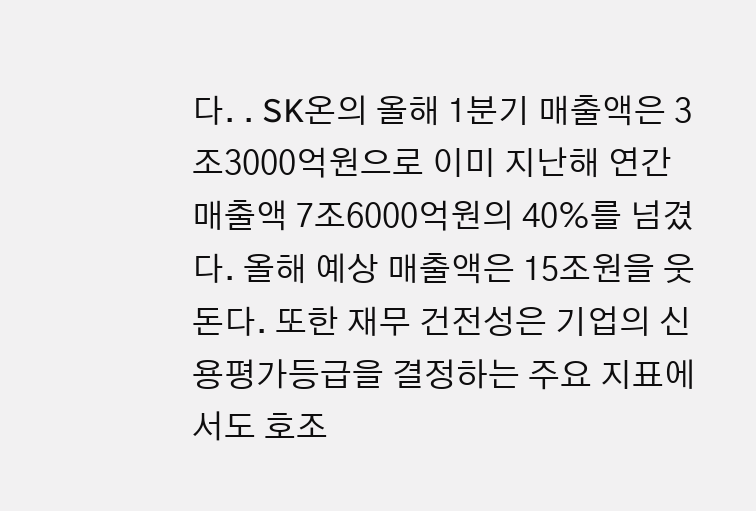다. . SK온의 올해 1분기 매출액은 3조3000억원으로 이미 지난해 연간 매출액 7조6000억원의 40%를 넘겼다. 올해 예상 매출액은 15조원을 웃돈다. 또한 재무 건전성은 기업의 신용평가등급을 결정하는 주요 지표에서도 호조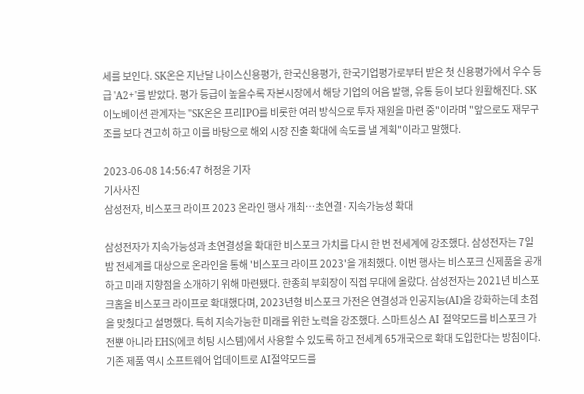세를 보인다. SK온은 지난달 나이스신용평가, 한국신용평가, 한국기업평가로부터 받은 첫 신용평가에서 우수 등급 'A2+'를 받았다. 평가 등급이 높을수록 자본시장에서 해당 기업의 어음 발행, 유통 등이 보다 원활해진다. SK이노베이션 관계자는 "SK온은 프리IPO를 비롯한 여러 방식으로 투자 재원을 마련 중"이라며 "앞으로도 재무구조를 보다 견고히 하고 이를 바탕으로 해외 시장 진출 확대에 속도를 낼 계획"이라고 말했다.

2023-06-08 14:56:47 허정윤 기자
기사사진
삼성전자, 비스포크 라이프 2023 온라인 행사 개최…초연결·지속가능성 확대

삼성전자가 지속가능성과 초연결성을 확대한 비스포크 가치를 다시 한 번 전세계에 강조했다. 삼성전자는 7일 밤 전세계를 대상으로 온라인을 통해 '비스포크 라이프 2023'을 개최했다. 이번 행사는 비스포크 신제품을 공개하고 미래 지향점을 소개하기 위해 마련됐다. 한종희 부회장이 직접 무대에 올랐다. 삼성전자는 2021년 비스포크홈을 비스포크 라이프로 확대했다며, 2023년형 비스포크 가전은 연결성과 인공지능(AI)을 강화하는데 초점을 맞췄다고 설명했다. 특히 지속가능한 미래를 위한 노력을 강조했다. 스마트싱스 AI 절약모드를 비스포크 가전뿐 아니라 EHS(에코 히팅 시스템)에서 사용할 수 있도록 하고 전세계 65개국으로 확대 도입한다는 방침이다. 기존 제품 역시 소프트웨어 업데이트로 AI절약모드를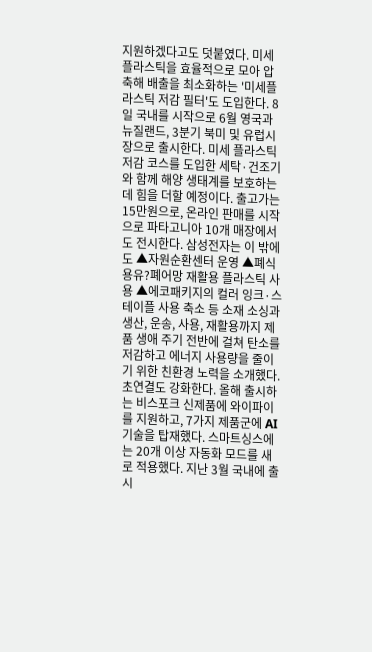지원하겠다고도 덧붙였다. 미세플라스틱을 효율적으로 모아 압축해 배출을 최소화하는 '미세플라스틱 저감 필터'도 도입한다. 8일 국내를 시작으로 6월 영국과 뉴질랜드, 3분기 북미 및 유럽시장으로 출시한다. 미세 플라스틱 저감 코스를 도입한 세탁·건조기와 함께 해양 생태계를 보호하는데 힘을 더할 예정이다. 출고가는 15만원으로, 온라인 판매를 시작으로 파타고니아 10개 매장에서도 전시한다. 삼성전자는 이 밖에도 ▲자원순환센터 운영 ▲폐식용유?폐어망 재활용 플라스틱 사용 ▲에코패키지의 컬러 잉크·스테이플 사용 축소 등 소재 소싱과 생산, 운송, 사용, 재활용까지 제품 생애 주기 전반에 걸쳐 탄소를 저감하고 에너지 사용량을 줄이기 위한 친환경 노력을 소개했다. 초연결도 강화한다. 올해 출시하는 비스포크 신제품에 와이파이를 지원하고, 7가지 제품군에 AI 기술을 탑재했다. 스마트싱스에는 20개 이상 자동화 모드를 새로 적용했다. 지난 3월 국내에 출시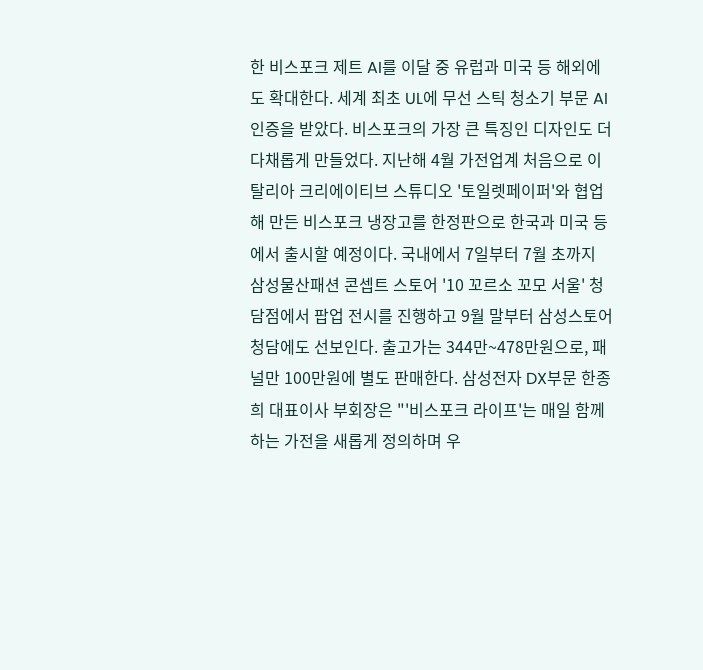한 비스포크 제트 AI를 이달 중 유럽과 미국 등 해외에도 확대한다. 세계 최초 UL에 무선 스틱 청소기 부문 AI 인증을 받았다. 비스포크의 가장 큰 특징인 디자인도 더 다채롭게 만들었다. 지난해 4월 가전업계 처음으로 이탈리아 크리에이티브 스튜디오 '토일렛페이퍼'와 협업해 만든 비스포크 냉장고를 한정판으로 한국과 미국 등에서 출시할 예정이다. 국내에서 7일부터 7월 초까지 삼성물산패션 콘셉트 스토어 '10 꼬르소 꼬모 서울' 청담점에서 팝업 전시를 진행하고 9월 말부터 삼성스토어 청담에도 선보인다. 출고가는 344만~478만원으로, 패널만 100만원에 별도 판매한다. 삼성전자 DX부문 한종희 대표이사 부회장은 "'비스포크 라이프'는 매일 함께하는 가전을 새롭게 정의하며 우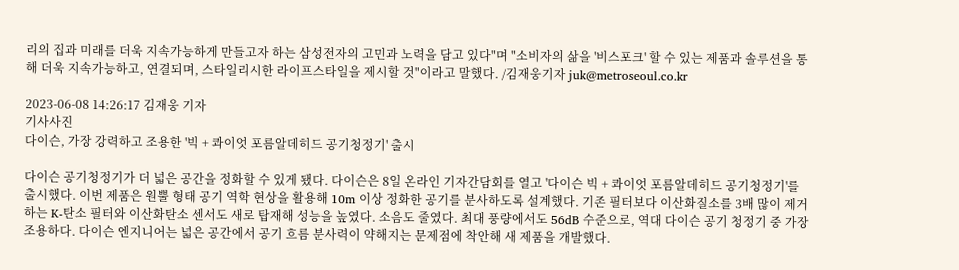리의 집과 미래를 더욱 지속가능하게 만들고자 하는 삼성전자의 고민과 노력을 담고 있다"며 "소비자의 삶을 '비스포크' 할 수 있는 제품과 솔루션을 통해 더욱 지속가능하고, 연결되며, 스타일리시한 라이프스타일을 제시할 것"이라고 말했다. /김재웅기자 juk@metroseoul.co.kr

2023-06-08 14:26:17 김재웅 기자
기사사진
다이슨, 가장 강력하고 조용한 '빅 + 콰이엇 포름알데히드 공기청정기' 출시

다이슨 공기청정기가 더 넓은 공간을 정화할 수 있게 됐다. 다이슨은 8일 온라인 기자간담회를 열고 '다이슨 빅 + 콰이엇 포름알데히드 공기청정기'를 출시했다. 이번 제품은 원뿔 형태 공기 역학 현상을 활용해 10m 이상 정화한 공기를 분사하도록 설계했다. 기존 필터보다 이산화질소를 3배 많이 제거하는 K-탄소 필터와 이산화탄소 센서도 새로 탑재해 성능을 높였다. 소음도 줄였다. 최대 풍량에서도 56dB 수준으로, 역대 다이슨 공기 청정기 중 가장 조용하다. 다이슨 엔지니어는 넓은 공간에서 공기 흐름 분사력이 약해지는 문제점에 착안해 새 제품을 개발했다.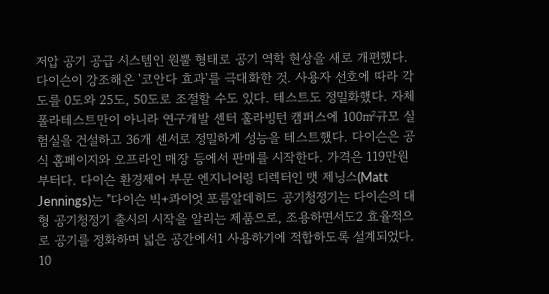저압 공기 공급 시스템인 원뿔 형태로 공기 역학 현상을 새로 개편했다. 다이슨이 강조해온 '코안다 효과'를 극대화한 것. 사용자 선호에 따라 각도를 0도와 25도, 50도로 조절할 수도 있다. 테스트도 정밀화했다. 자체 폴라테스트만이 아니라 연구개발 센터 훌라빙턴 캠퍼스에 100㎡규모 실험실을 건설하고 36개 센서로 정밀하게 성능을 테스트했다. 다이슨은 공식 홈페이지와 오프라인 매장 등에서 판매를 시작한다. 가격은 119만원부터다. 다이슨 환경제어 부문 엔지니어링 디렉터인 맷 제닝스(Matt Jennings)는 "다이슨 빅+콰이엇 포름알데히드 공기청정기는 다이슨의 대형 공기청정기 출시의 시작을 알리는 제품으로, 조용하면서도2 효율적으로 공기를 정화하며 넓은 공간에서1 사용하기에 적합하도록 설계되었다. 10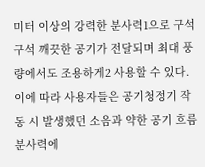미터 이상의 강력한 분사력1으로 구석구석 깨끗한 공기가 전달되며 최대 풍량에서도 조용하게2 사용할 수 있다. 이에 따라 사용자들은 공기청정기 작동 시 발생했던 소음과 약한 공기 흐름 분사력에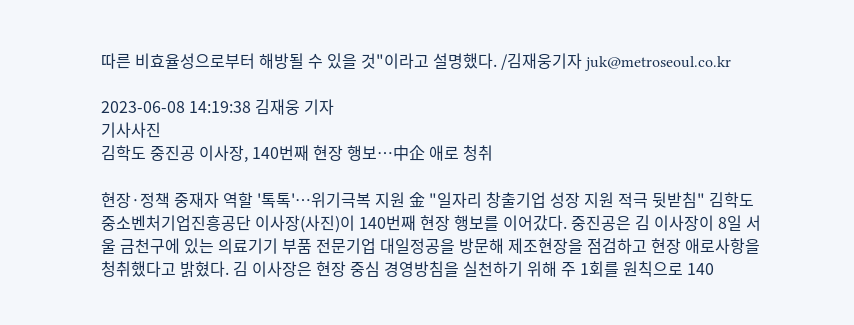따른 비효율성으로부터 해방될 수 있을 것"이라고 설명했다. /김재웅기자 juk@metroseoul.co.kr

2023-06-08 14:19:38 김재웅 기자
기사사진
김학도 중진공 이사장, 140번째 현장 행보…中企 애로 청취

현장·정책 중재자 역할 '톡톡'…위기극복 지원 金 "일자리 창출기업 성장 지원 적극 뒷받침" 김학도 중소벤처기업진흥공단 이사장(사진)이 140번째 현장 행보를 이어갔다. 중진공은 김 이사장이 8일 서울 금천구에 있는 의료기기 부품 전문기업 대일정공을 방문해 제조현장을 점검하고 현장 애로사항을 청취했다고 밝혔다. 김 이사장은 현장 중심 경영방침을 실천하기 위해 주 1회를 원칙으로 140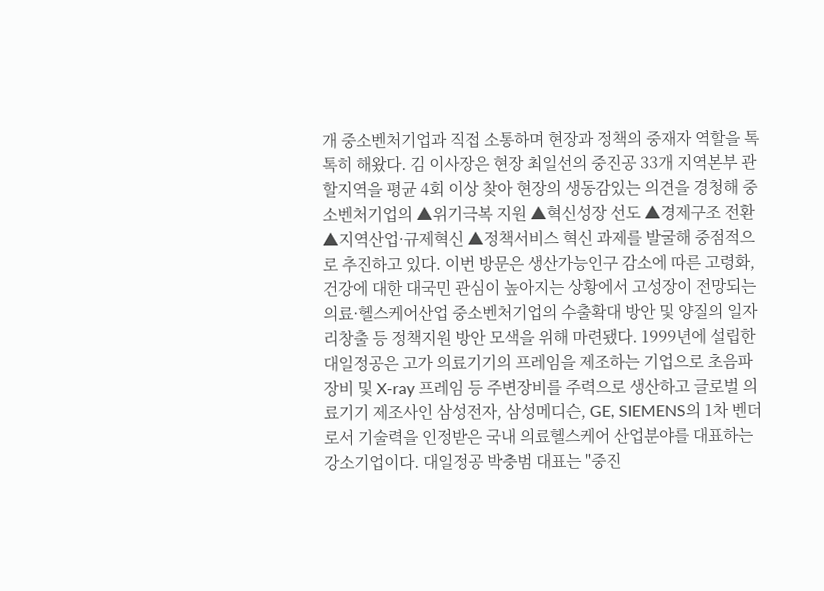개 중소벤처기업과 직접 소통하며 현장과 정책의 중재자 역할을 톡톡히 해왔다. 김 이사장은 현장 최일선의 중진공 33개 지역본부 관할지역을 평균 4회 이상 찾아 현장의 생동감있는 의견을 경청해 중소벤처기업의 ▲위기극복 지원 ▲혁신성장 선도 ▲경제구조 전환 ▲지역산업·규제혁신 ▲정책서비스 혁신 과제를 발굴해 중점적으로 추진하고 있다. 이번 방문은 생산가능인구 감소에 따른 고령화, 건강에 대한 대국민 관심이 높아지는 상황에서 고성장이 전망되는 의료·헬스케어산업 중소벤처기업의 수출확대 방안 및 양질의 일자리창출 등 정책지원 방안 모색을 위해 마련됐다. 1999년에 설립한 대일정공은 고가 의료기기의 프레임을 제조하는 기업으로 초음파 장비 및 X-ray 프레임 등 주변장비를 주력으로 생산하고 글로벌 의료기기 제조사인 삼성전자, 삼성메디슨, GE, SIEMENS의 1차 벤더로서 기술력을 인정받은 국내 의료헬스케어 산업분야를 대표하는 강소기업이다. 대일정공 박충범 대표는 "중진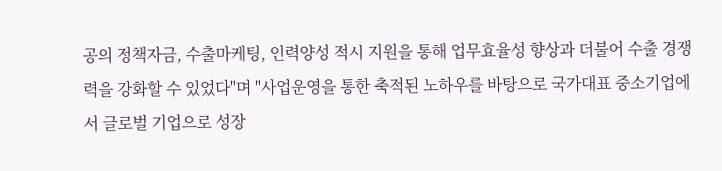공의 정책자금, 수출마케팅, 인력양성 적시 지원을 통해 업무효율성 향상과 더불어 수출 경쟁력을 강화할 수 있었다"며 "사업운영을 통한 축적된 노하우를 바탕으로 국가대표 중소기업에서 글로벌 기업으로 성장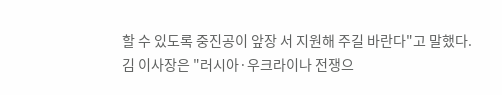할 수 있도록 중진공이 앞장 서 지원해 주길 바란다"고 말했다. 김 이사장은 "러시아·우크라이나 전쟁으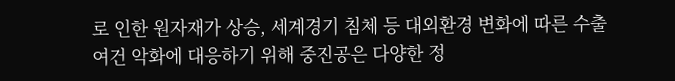로 인한 원자재가 상승, 세계경기 침체 등 대외환경 변화에 따른 수출여건 악화에 대응하기 위해 중진공은 다양한 정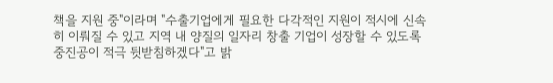책을 지원 중"이라며 "수출기업에게 필요한 다각적인 지원이 적시에 신속히 이뤄질 수 있고 지역 내 양질의 일자리 창출 기업이 성장할 수 있도록 중진공이 적극 뒷받침하겠다"고 밝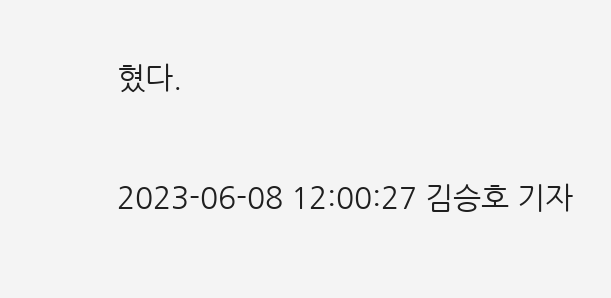혔다.

2023-06-08 12:00:27 김승호 기자